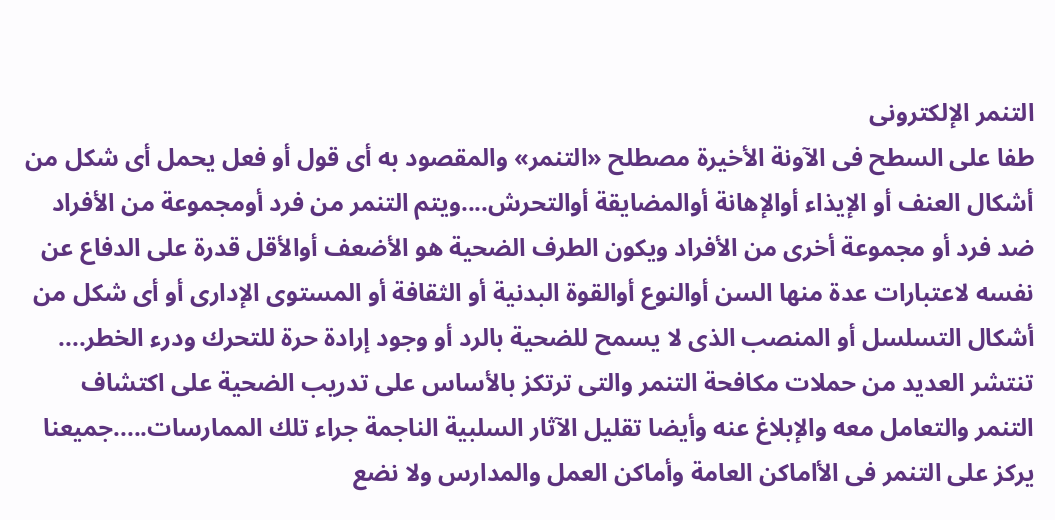التنمر الإلكترونى
طفا على السطح فى الآونة الأخيرة مصطلح «التنمر» والمقصود به أى قول أو فعل يحمل أى شكل من أشكال العنف أو الإيذاء أوالإهانة أوالمضايقة أوالتحرش....ويتم التنمر من فرد أومجموعة من الأفراد ضد فرد أو مجموعة أخرى من الأفراد ويكون الطرف الضحية هو الأضعف أوالأقل قدرة على الدفاع عن نفسه لاعتبارات عدة منها السن أوالنوع أوالقوة البدنية أو الثقافة أو المستوى الإدارى أو أى شكل من أشكال التسلسل أو المنصب الذى لا يسمح للضحية بالرد أو وجود إرادة حرة للتحرك ودرء الخطر....
تنتشر العديد من حملات مكافحة التنمر والتى ترتكز بالأساس على تدريب الضحية على اكتشاف التنمر والتعامل معه والإبلاغ عنه وأيضا تقليل الآثار السلبية الناجمة جراء تلك الممارسات.....جميعنا يركز على التنمر فى الأاماكن العامة وأماكن العمل والمدارس ولا نضع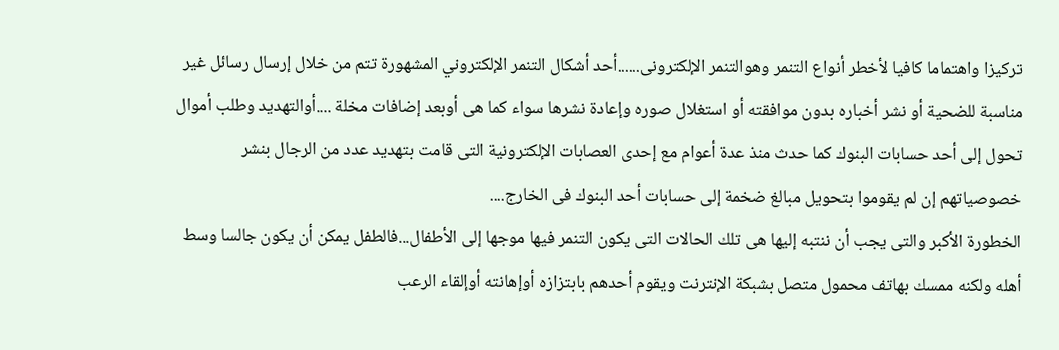تركيزا واهتماما كافيا لأخطر أنواع التنمر وهوالتنمر الإلكترونى......أحد أشكال التنمر الإلكتروني المشهورة تتم من خلال إرسال رسائل غير مناسبة للضحية أو نشر أخباره بدون موافقته أو استغلال صوره وإعادة نشرها سواء كما هى أوبعد إضافات مخلة ....أوالتهديد وطلب أموال تحول إلى أحد حسابات البنوك كما حدث منذ عدة أعوام مع إحدى العصابات الإلكترونية التى قامت بتهديد عدد من الرجال بنشر خصوصياتهم إن لم يقوموا بتحويل مبالغ ضخمة إلى حسابات أحد البنوك فى الخارج....
الخطورة الأكبر والتى يجب أن ننتبه إليها هى تلك الحالات التى يكون التنمر فيها موجها إلى الأطفال...فالطفل يمكن أن يكون جالسا وسط أهله ولكنه ممسك بهاتف محمول متصل بشبكة الإنترنت ويقوم أحدهم بابتزازه أوإهانته أوإلقاء الرعب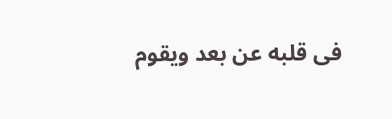فى قلبه عن بعد ويقوم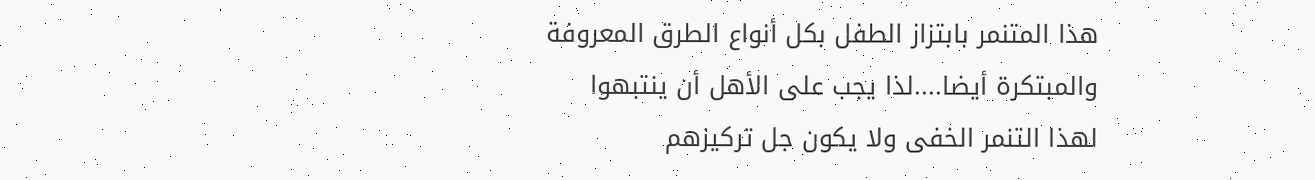هذا المتنمر بابتزاز الطفل بكل أنواع الطرق المعروفة والمبتكرة أيضا....لذا يجب على الأهل أن ينتبهوا لهذا التنمر الخفى ولا يكون جل تركيزهم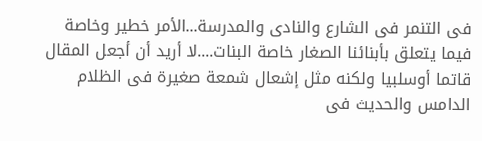فى التنمر فى الشارع والنادى والمدرسة...الأمر خطير وخاصة فيما يتعلق بأبنائنا الصغار خاصة البنات....لا أريد أن أجعل المقال قاتما أوسلبيا ولكنه مثل إشعال شمعة صغيرة فى الظلام الدامس والحديث فى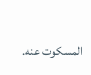المسكوت عنه.